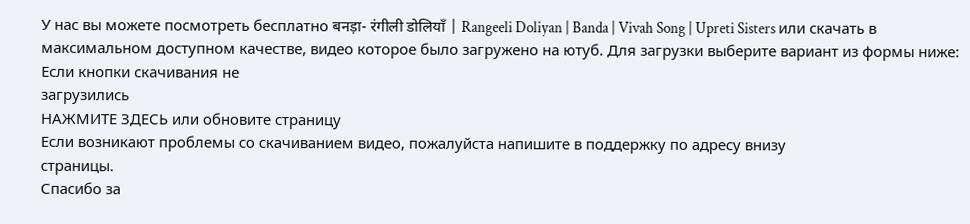У нас вы можете посмотреть бесплатно बनड़ा- रंगीली डोलियाँ | Rangeeli Doliyan | Banda | Vivah Song | Upreti Sisters или скачать в максимальном доступном качестве, видео которое было загружено на ютуб. Для загрузки выберите вариант из формы ниже:
Если кнопки скачивания не
загрузились
НАЖМИТЕ ЗДЕСЬ или обновите страницу
Если возникают проблемы со скачиванием видео, пожалуйста напишите в поддержку по адресу внизу
страницы.
Спасибо за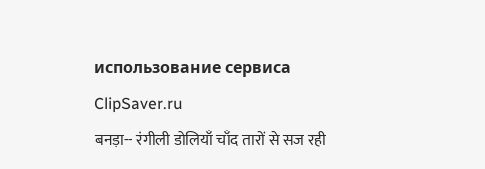использование сервиса ClipSaver.ru
बनड़ा-- रंगीली डोलियाँ चाँद तारों से सज रही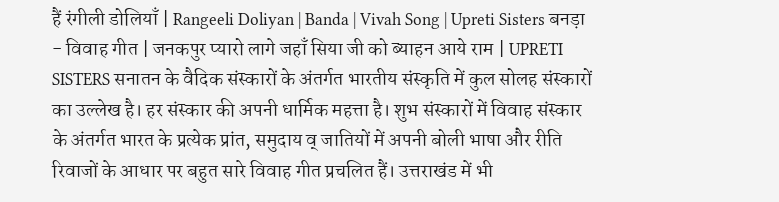हैं रंगीली डोलियाँ | Rangeeli Doliyan | Banda | Vivah Song | Upreti Sisters बनड़ा - विवाह गीत | जनकपुर प्यारो लागे जहाँ सिया जी को ब्याहन आये राम | UPRETI SISTERS सनातन के वैदिक संस्कारों के अंतर्गत भारतीय संस्कृति में कुल सोलह संस्कारों का उल्लेख है। हर संस्कार की अपनी धार्मिक महत्ता है। शुभ संस्कारों में विवाह संस्कार के अंतर्गत भारत के प्रत्येक प्रांत, समुदाय व् जातियों में अपनी बोली भाषा और रीति रिवाजों के आधार पर बहुत सारे विवाह गीत प्रचलित हैं। उत्तराखंड में भी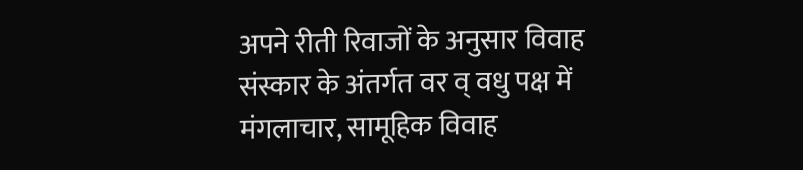अपने रीती रिवाजों के अनुसार विवाह संस्कार के अंतर्गत वर व् वधु पक्ष में मंगलाचार, सामूहिक विवाह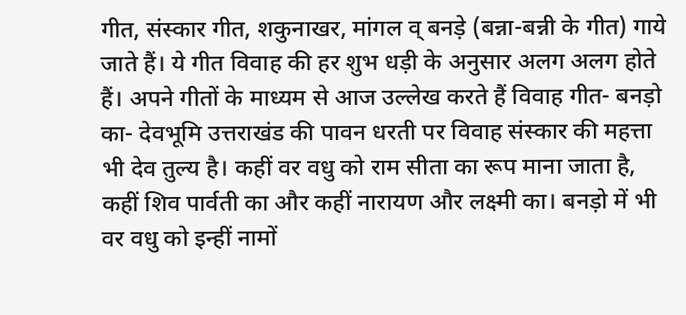गीत, संस्कार गीत, शकुनाखर, मांगल व् बनड़े (बन्ना-बन्नी के गीत) गाये जाते हैं। ये गीत विवाह की हर शुभ धड़ी के अनुसार अलग अलग होते हैं। अपने गीतों के माध्यम से आज उल्लेख करते हैं विवाह गीत- बनड़ो का- देवभूमि उत्तराखंड की पावन धरती पर विवाह संस्कार की महत्ता भी देव तुल्य है। कहीं वर वधु को राम सीता का रूप माना जाता है, कहीं शिव पार्वती का और कहीं नारायण और लक्ष्मी का। बनड़ो में भी वर वधु को इन्हीं नामों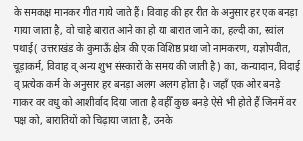के समकक्ष मानकर गीत गाये जाते हैं। विवाह की हर रीत के अनुसार हर एक बनड़ा गाया जाता है, वो चाहे बारात आने का हो या बारात जाने का, हल्दी का, स्वांल पथाई( उत्तराखंड के कुमाऊँ क्षेत्र की एक विशिष्ठ प्रथा जो नामकरण, यज्ञोपवीत, चूड़ाकर्म, विवाह व् अन्य शुभ संस्कारों के समय की जाती है) का, कन्यादान, विदाई व् प्रत्येक कर्म के अनुसार हर बनड़ा अलग अलग होता है। जहाँ एक ओर बनड़े गाकर वर वधु को आशीर्वाद दिया जाता है वहीँ कुछ बनड़े ऐसे भी होते हैं जिनमें वर पक्ष को, बारातियों को चिढ़ाया जाता है, उनके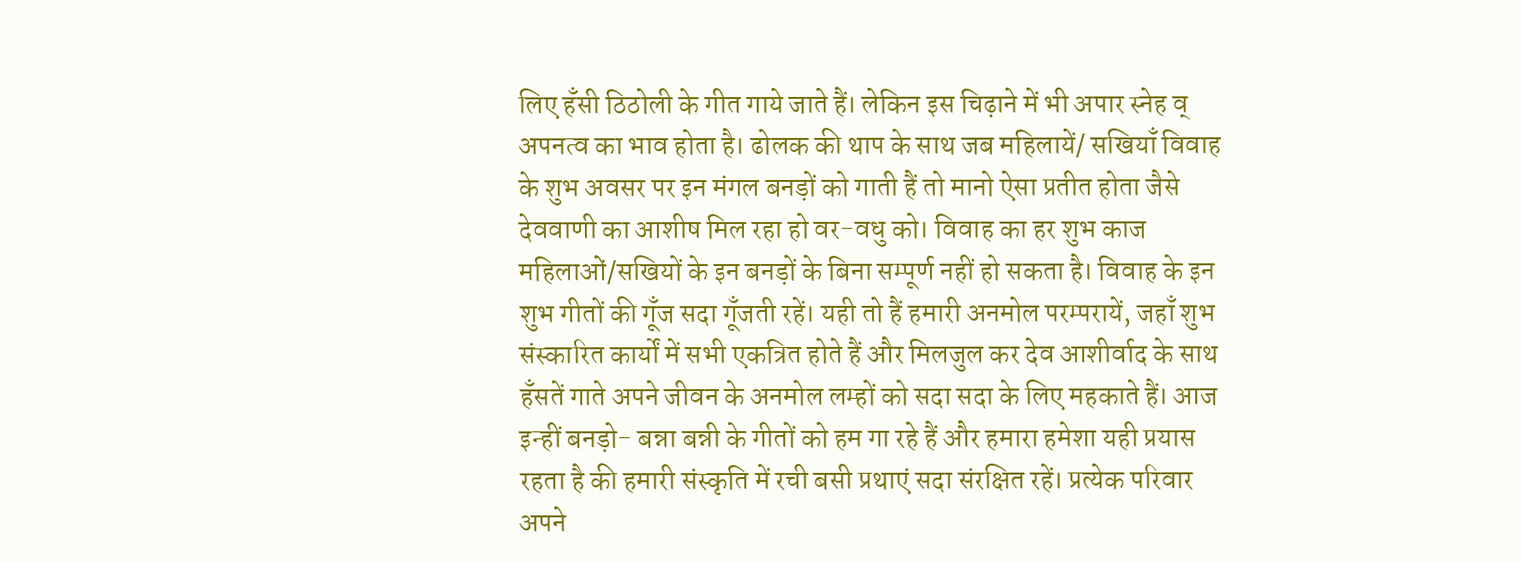लिए हँसी ठिठोली के गीत गाये जाते हैं। लेकिन इस चिढ़ाने में भी अपार स्नेह व् अपनत्व का भाव होता है। ढोलक की थाप के साथ जब महिलायें/ सखियाँ विवाह के शुभ अवसर पर इन मंगल बनड़ों को गाती हैं तो मानो ऐसा प्रतीत होता जैसे देववाणी का आशीष मिल रहा हो वर-वधु को। विवाह का हर शुभ काज महिलाओं/सखियों के इन बनड़ों के बिना सम्पूर्ण नहीं हो सकता है। विवाह के इन शुभ गीतों की गूँज सदा गूँजती रहें। यही तो हैं हमारी अनमोल परम्परायें, जहाँ शुभ संस्कारित कार्यों में सभी एकत्रित होते हैं और मिलजुल कर देव आशीर्वाद के साथ हँसतें गाते अपने जीवन के अनमोल लम्हों को सदा सदा के लिए महकाते हैं। आज इन्हीं बनड़ो- बन्ना बन्नी के गीतों को हम गा रहे हैं और हमारा हमेशा यही प्रयास रहता है की हमारी संस्कृति में रची बसी प्रथाएं सदा संरक्षित रहें। प्रत्येक परिवार अपने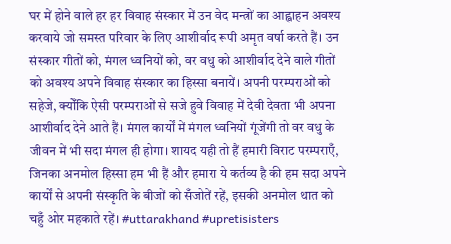घर में होने वाले हर हर विवाह संस्कार में उन वेद मन्त्रों का आह्वाहन अवश्य करवाये जो समस्त परिवार के लिए आशीर्वाद रूपी अमृत वर्षा करते हैं। उन संस्कार गीतों को, मंगल ध्वनियों को, वर वधु को आशीर्वाद देने वाले गीतों को अवश्य अपने विवाह संस्कार का हिस्सा बनायें। अपनी परम्पराओं को सहेजे, क्योँकि ऐसी परम्पराओं से सजे हुवे विवाह में देवी देवता भी अपना आशीर्वाद देने आते हैं। मंगल कार्यों में मंगल ध्वनियों गूंजेंगी तो वर वधु के जीवन में भी सदा मंगल ही होगा। शायद यही तो हैं हमारी विराट परम्पराएँ, जिनका अनमोल हिस्सा हम भी हैं और हमारा ये कर्तव्य है की हम सदा अपने कार्यों से अपनी संस्कृति के बीजों को सँजोतें रहें, इसकी अनमोल थात को चहुँ ओर महकाते रहें। #uttarakhand #upretisisters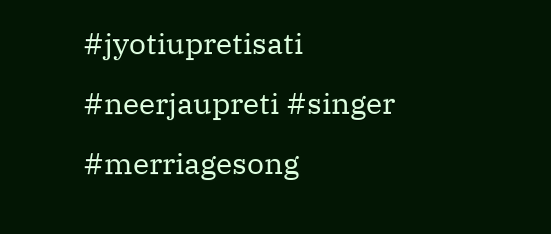#jyotiupretisati #neerjaupreti #singer #merriagesong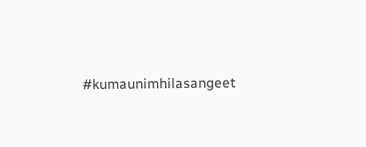#kumaunimhilasangeet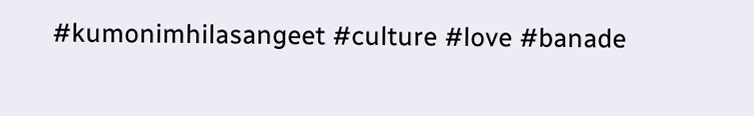#kumonimhilasangeet #culture #love #banade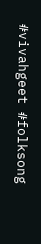#vivahgeet #folksong